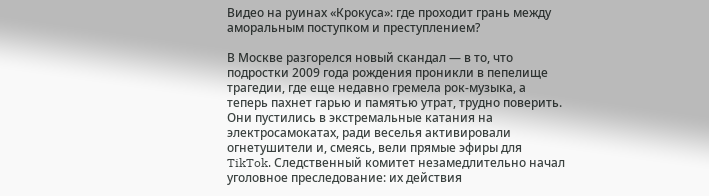Видео на руинах «Крокуса»: где проходит грань между аморальным поступком и преступлением?

В Москве разгорелся новый скандал — в то, что подростки 2009 года рождения проникли в пепелище трагедии, где еще недавно гремела рок-музыка, а теперь пахнет гарью и памятью утрат, трудно поверить. Они пустились в экстремальные катания на электросамокатах, ради веселья активировали огнетушители и, смеясь, вели прямые эфиры для TikTok. Следственный комитет незамедлительно начал уголовное преследование: их действия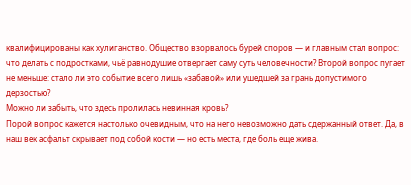квалифицированы как хулиганство. Общество взорвалось бурей споров — и главным стал вопрос: что делать с подростками, чьё равнодушие отвергает саму суть человечности? Второй вопрос пугает не меньше: стало ли это событие всего лишь «забавой» или ушедшей за грань допустимого дерзостью?
Можно ли забыть, что здесь пролилась невинная кровь?
Порой вопрос кажется настолько очевидным, что на него невозможно дать сдержанный ответ. Да, в наш век асфальт скрывает под собой кости — но есть места, где боль еще жива.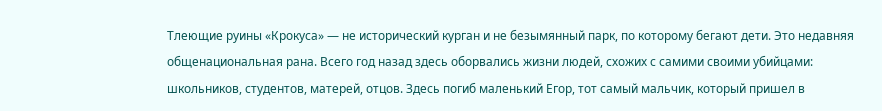Тлеющие руины «Крокуса» — не исторический курган и не безымянный парк, по которому бегают дети. Это недавняя общенациональная рана. Всего год назад здесь оборвались жизни людей, схожих с самими своими убийцами: школьников, студентов, матерей, отцов. Здесь погиб маленький Егор, тот самый мальчик, который пришел в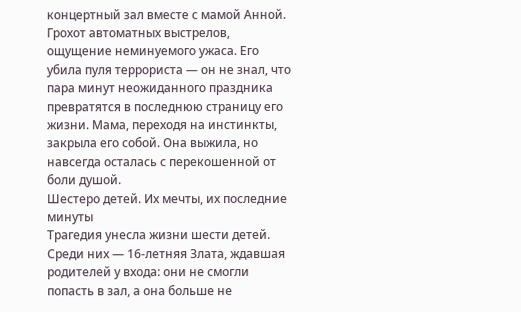концертный зал вместе с мамой Анной. Грохот автоматных выстрелов, ощущение неминуемого ужаса. Его убила пуля террориста — он не знал, что пара минут неожиданного праздника превратятся в последнюю страницу его жизни. Мама, переходя на инстинкты, закрыла его собой. Она выжила, но навсегда осталась с перекошенной от боли душой.
Шестеро детей. Их мечты, их последние минуты
Трагедия унесла жизни шести детей. Среди них — 16-летняя Злата, ждавшая родителей у входа: они не смогли попасть в зал, а она больше не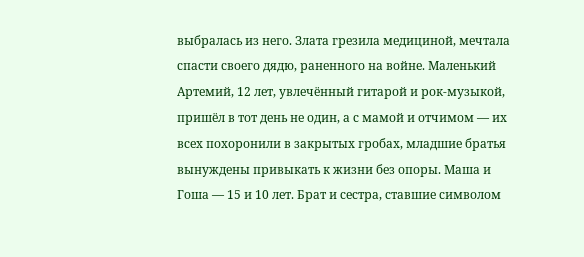выбралась из него. Злата грезила медициной, мечтала спасти своего дядю, раненного на войне. Маленький Артемий, 12 лет, увлечённый гитарой и рок-музыкой, пришёл в тот день не один, а с мамой и отчимом — их всех похоронили в закрытых гробах, младшие братья вынуждены привыкать к жизни без опоры. Маша и Гоша — 15 и 10 лет. Брат и сестра, ставшие символом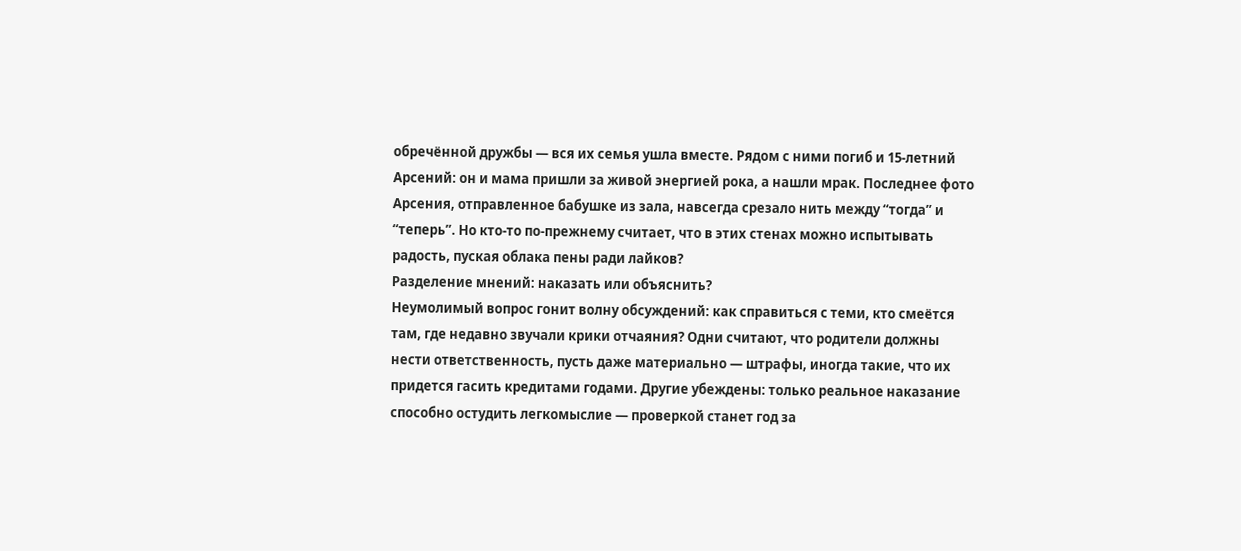обречённой дружбы — вся их семья ушла вместе. Рядом с ними погиб и 15-летний Арсений: он и мама пришли за живой энергией рока, а нашли мрак. Последнее фото Арсения, отправленное бабушке из зала, навсегда срезало нить между “тогда” и “теперь”. Но кто-то по-прежнему считает, что в этих стенах можно испытывать радость, пуская облака пены ради лайков?
Разделение мнений: наказать или объяснить?
Неумолимый вопрос гонит волну обсуждений: как справиться с теми, кто смеётся там, где недавно звучали крики отчаяния? Одни считают, что родители должны нести ответственность, пусть даже материально — штрафы, иногда такие, что их придется гасить кредитами годами. Другие убеждены: только реальное наказание способно остудить легкомыслие — проверкой станет год за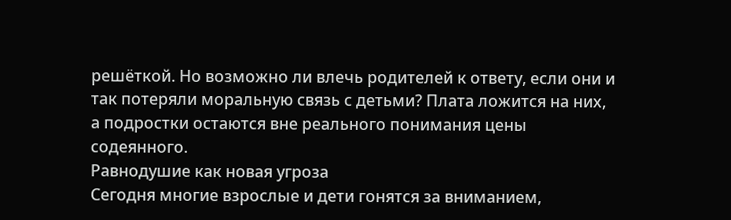решёткой. Но возможно ли влечь родителей к ответу, если они и так потеряли моральную связь с детьми? Плата ложится на них, а подростки остаются вне реального понимания цены содеянного.
Равнодушие как новая угроза
Сегодня многие взрослые и дети гонятся за вниманием,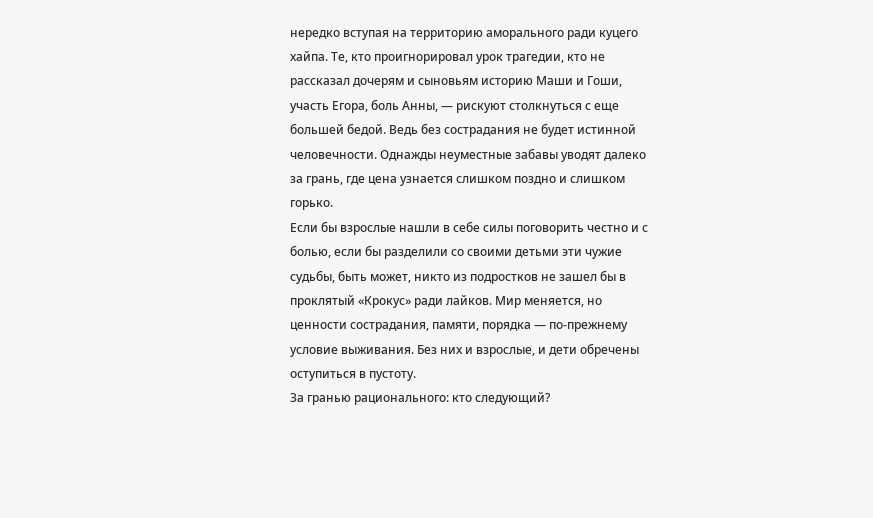нередко вступая на территорию аморального ради куцего хайпа. Те, кто проигнорировал урок трагедии, кто не рассказал дочерям и сыновьям историю Маши и Гоши, участь Егора, боль Анны, — рискуют столкнуться с еще большей бедой. Ведь без сострадания не будет истинной человечности. Однажды неуместные забавы уводят далеко за грань, где цена узнается слишком поздно и слишком горько.
Если бы взрослые нашли в себе силы поговорить честно и с болью, если бы разделили со своими детьми эти чужие судьбы, быть может, никто из подростков не зашел бы в проклятый «Крокус» ради лайков. Мир меняется, но ценности сострадания, памяти, порядка — по-прежнему условие выживания. Без них и взрослые, и дети обречены оступиться в пустоту.
За гранью рационального: кто следующий?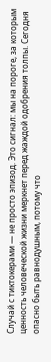Случай с тиктокерами — не просто эпизод. Это сигнал: мы на пороге, за которым ценность человеческой жизни меркнет перед жаждой одобрения толпы. Сегодня опасно быть равнодушным, потому что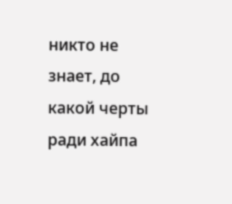никто не знает, до какой черты ради хайпа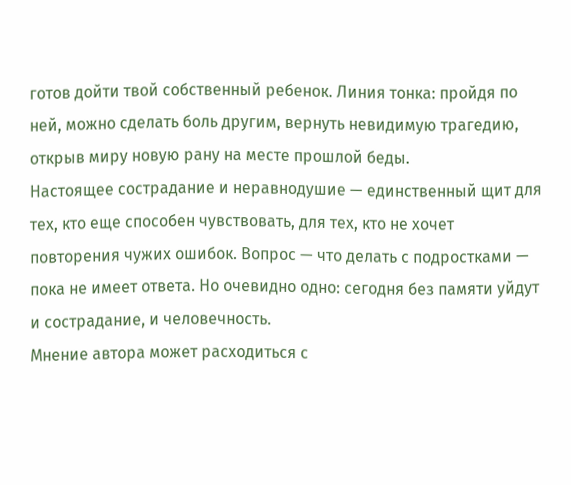готов дойти твой собственный ребенок. Линия тонка: пройдя по ней, можно сделать боль другим, вернуть невидимую трагедию, открыв миру новую рану на месте прошлой беды.
Настоящее сострадание и неравнодушие — единственный щит для тех, кто еще способен чувствовать, для тех, кто не хочет повторения чужих ошибок. Вопрос — что делать с подростками — пока не имеет ответа. Но очевидно одно: сегодня без памяти уйдут и сострадание, и человечность.
Мнение автора может расходиться с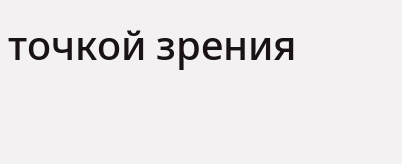точкой зрения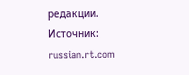редакции.
Источник: russian.rt.com